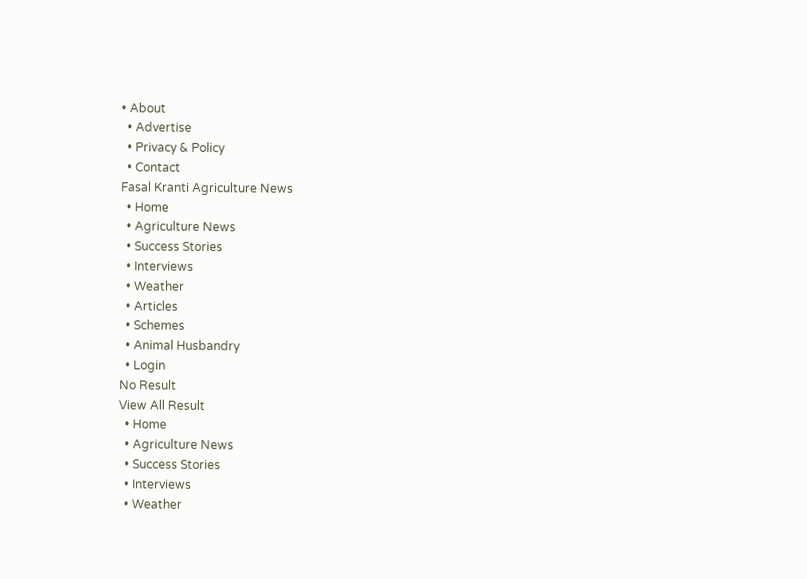• About
  • Advertise
  • Privacy & Policy
  • Contact
Fasal Kranti Agriculture News
  • Home
  • Agriculture News
  • Success Stories
  • Interviews
  • Weather
  • Articles
  • Schemes
  • Animal Husbandry
  • Login
No Result
View All Result
  • Home
  • Agriculture News
  • Success Stories
  • Interviews
  • Weather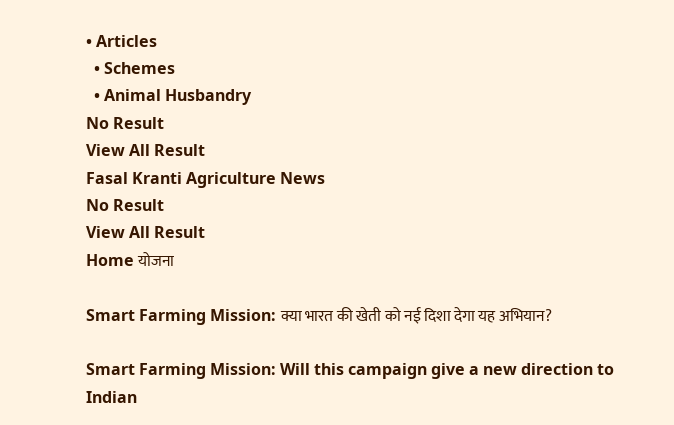• Articles
  • Schemes
  • Animal Husbandry
No Result
View All Result
Fasal Kranti Agriculture News
No Result
View All Result
Home योजना

Smart Farming Mission: क्या भारत की खेती को नई दिशा देगा यह अभियान?

Smart Farming Mission: Will this campaign give a new direction to Indian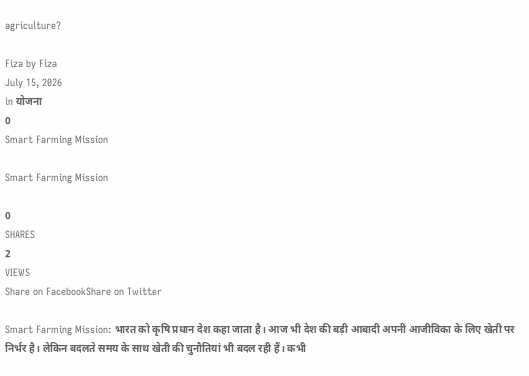agriculture?

Fiza by Fiza
July 15, 2026
in योजना
0
Smart Farming Mission

Smart Farming Mission

0
SHARES
2
VIEWS
Share on FacebookShare on Twitter

Smart Farming Mission: भारत को कृषि प्रधान देश कहा जाता है। आज भी देश की बड़ी आबादी अपनी आजीविका के लिए खेती पर निर्भर है। लेकिन बदलते समय के साथ खेती की चुनौतियां भी बदल रही हैं। कभी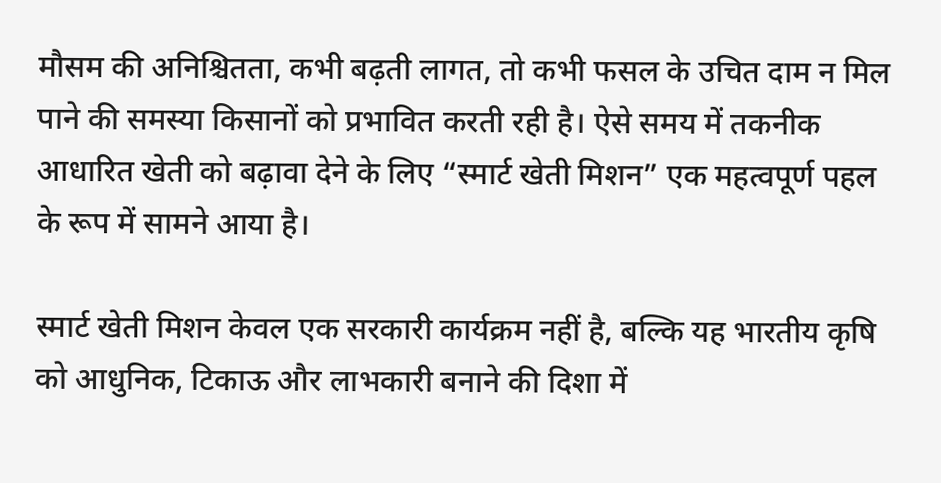मौसम की अनिश्चितता, कभी बढ़ती लागत, तो कभी फसल के उचित दाम न मिल पाने की समस्या किसानों को प्रभावित करती रही है। ऐसे समय में तकनीक आधारित खेती को बढ़ावा देने के लिए “स्मार्ट खेती मिशन” एक महत्वपूर्ण पहल के रूप में सामने आया है।

स्मार्ट खेती मिशन केवल एक सरकारी कार्यक्रम नहीं है, बल्कि यह भारतीय कृषि को आधुनिक, टिकाऊ और लाभकारी बनाने की दिशा में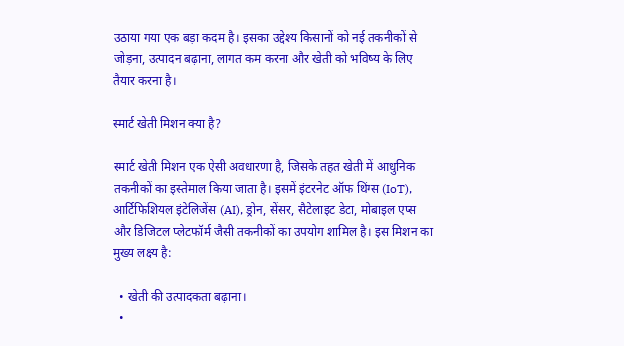उठाया गया एक बड़ा कदम है। इसका उद्देश्य किसानों को नई तकनीकों से जोड़ना, उत्पादन बढ़ाना, लागत कम करना और खेती को भविष्य के लिए तैयार करना है।

स्मार्ट खेती मिशन क्या है?

स्मार्ट खेती मिशन एक ऐसी अवधारणा है, जिसके तहत खेती में आधुनिक तकनीकों का इस्तेमाल किया जाता है। इसमें इंटरनेट ऑफ थिंग्स (IoT), आर्टिफिशियल इंटेलिजेंस (AI), ड्रोन, सेंसर, सैटेलाइट डेटा, मोबाइल एप्स और डिजिटल प्लेटफॉर्म जैसी तकनीकों का उपयोग शामिल है। इस मिशन का मुख्य लक्ष्य है:

  • खेती की उत्पादकता बढ़ाना।
  •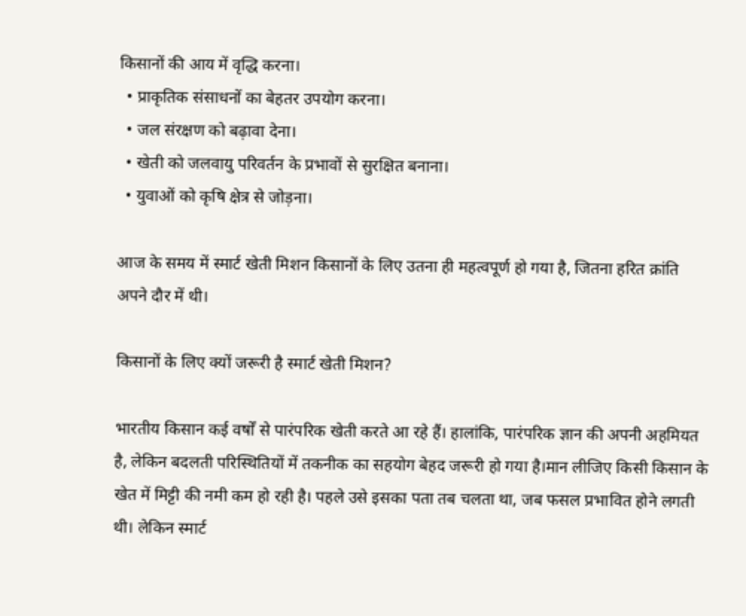किसानों की आय में वृद्धि करना।
  • प्राकृतिक संसाधनों का बेहतर उपयोग करना।
  • जल संरक्षण को बढ़ावा देना।
  • खेती को जलवायु परिवर्तन के प्रभावों से सुरक्षित बनाना।
  • युवाओं को कृषि क्षेत्र से जोड़ना।

आज के समय में स्मार्ट खेती मिशन किसानों के लिए उतना ही महत्वपूर्ण हो गया है, जितना हरित क्रांति अपने दौर में थी।

किसानों के लिए क्यों जरूरी है स्मार्ट खेती मिशन?

भारतीय किसान कई वर्षों से पारंपरिक खेती करते आ रहे हैं। हालांकि, पारंपरिक ज्ञान की अपनी अहमियत है, लेकिन बदलती परिस्थितियों में तकनीक का सहयोग बेहद जरूरी हो गया है।मान लीजिए किसी किसान के खेत में मिट्टी की नमी कम हो रही है। पहले उसे इसका पता तब चलता था, जब फसल प्रभावित होने लगती थी। लेकिन स्मार्ट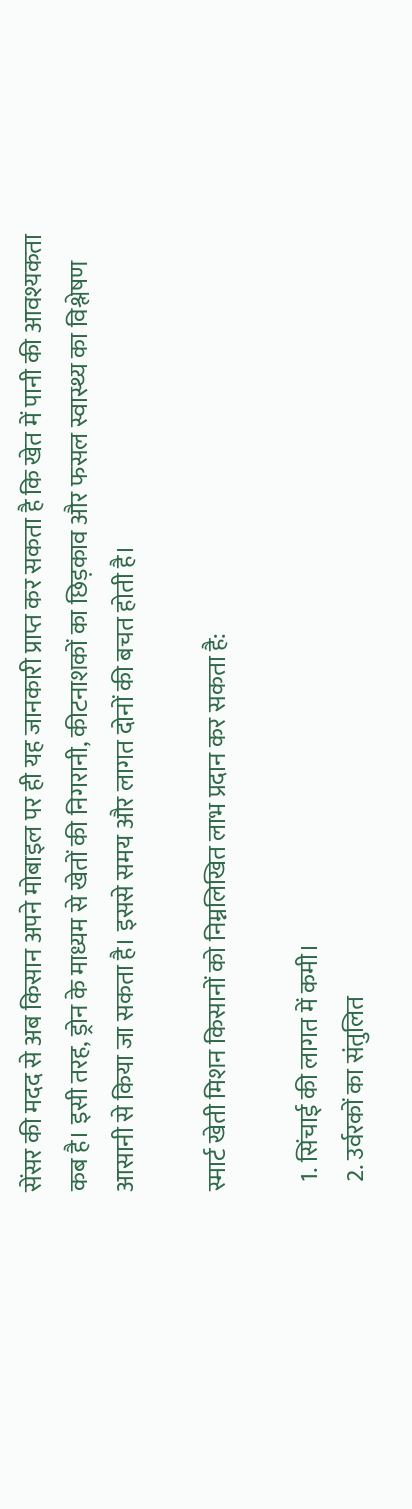सेंसर की मदद से अब किसान अपने मोबाइल पर ही यह जानकारी प्राप्त कर सकता है कि खेत में पानी की आवश्यकता कब है। इसी तरह, ड्रोन के माध्यम से खेतों की निगरानी, कीटनाशकों का छिड़काव और फसल स्वास्थ्य का विश्लेषण आसानी से किया जा सकता है। इससे समय और लागत दोनों की बचत होती है।

स्मार्ट खेती मिशन किसानों को निम्नलिखित लाभ प्रदान कर सकता है:

  1. सिंचाई की लागत में कमी।
  2. उर्वरकों का संतुलित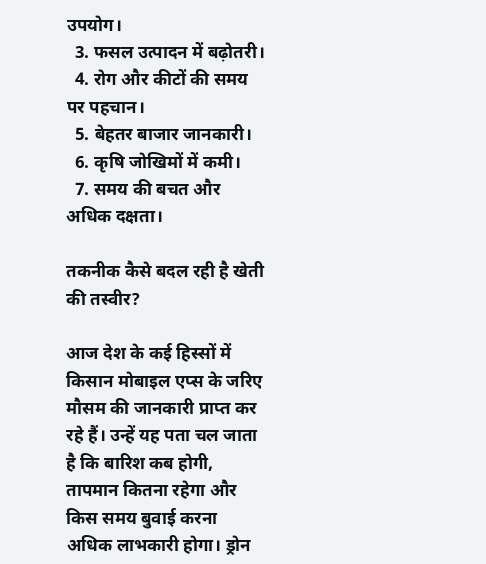उपयोग।
  3. फसल उत्पादन में बढ़ोतरी।
  4. रोग और कीटों की समय पर पहचान।
  5. बेहतर बाजार जानकारी।
  6. कृषि जोखिमों में कमी।
  7. समय की बचत और अधिक दक्षता।

तकनीक कैसे बदल रही है खेती की तस्वीर?

आज देश के कई हिस्सों में किसान मोबाइल एप्स के जरिए मौसम की जानकारी प्राप्त कर रहे हैं। उन्हें यह पता चल जाता है कि बारिश कब होगी, तापमान कितना रहेगा और किस समय बुवाई करना अधिक लाभकारी होगा। ड्रोन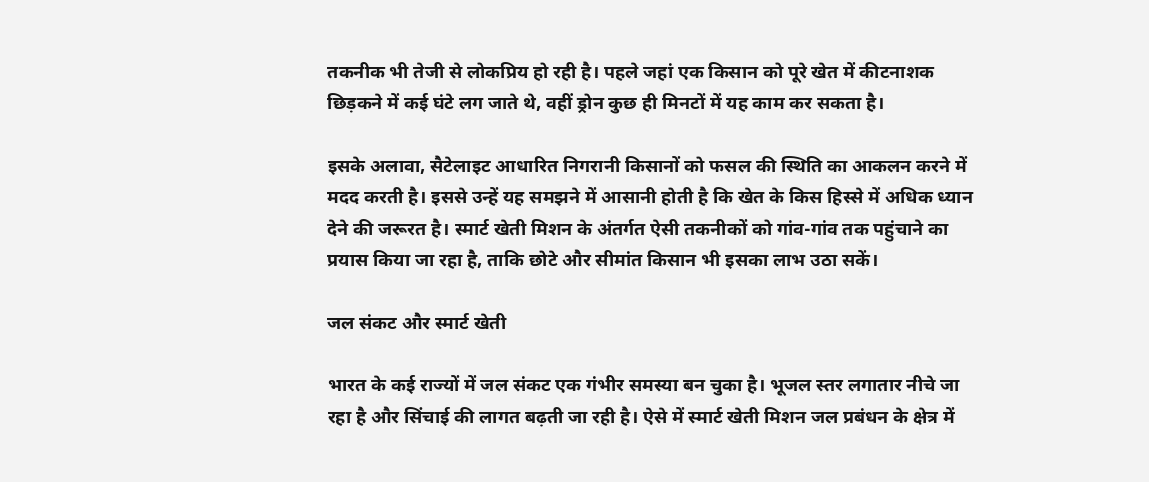तकनीक भी तेजी से लोकप्रिय हो रही है। पहले जहां एक किसान को पूरे खेत में कीटनाशक छिड़कने में कई घंटे लग जाते थे, वहीं ड्रोन कुछ ही मिनटों में यह काम कर सकता है।

इसके अलावा, सैटेलाइट आधारित निगरानी किसानों को फसल की स्थिति का आकलन करने में मदद करती है। इससे उन्हें यह समझने में आसानी होती है कि खेत के किस हिस्से में अधिक ध्यान देने की जरूरत है। स्मार्ट खेती मिशन के अंतर्गत ऐसी तकनीकों को गांव-गांव तक पहुंचाने का प्रयास किया जा रहा है, ताकि छोटे और सीमांत किसान भी इसका लाभ उठा सकें।

जल संकट और स्मार्ट खेती

भारत के कई राज्यों में जल संकट एक गंभीर समस्या बन चुका है। भूजल स्तर लगातार नीचे जा रहा है और सिंचाई की लागत बढ़ती जा रही है। ऐसे में स्मार्ट खेती मिशन जल प्रबंधन के क्षेत्र में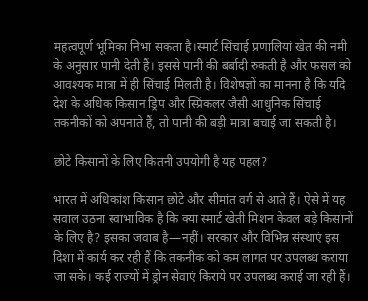महत्वपूर्ण भूमिका निभा सकता है।स्मार्ट सिंचाई प्रणालियां खेत की नमी के अनुसार पानी देती हैं। इससे पानी की बर्बादी रुकती है और फसल को आवश्यक मात्रा में ही सिंचाई मिलती है। विशेषज्ञों का मानना है कि यदि देश के अधिक किसान ड्रिप और स्प्रिंकलर जैसी आधुनिक सिंचाई तकनीकों को अपनाते हैं, तो पानी की बड़ी मात्रा बचाई जा सकती है।

छोटे किसानों के लिए कितनी उपयोगी है यह पहल?

भारत में अधिकांश किसान छोटे और सीमांत वर्ग से आते हैं। ऐसे में यह सवाल उठना स्वाभाविक है कि क्या स्मार्ट खेती मिशन केवल बड़े किसानों के लिए है? इसका जवाब है—नहीं। सरकार और विभिन्न संस्थाएं इस दिशा में कार्य कर रही हैं कि तकनीक को कम लागत पर उपलब्ध कराया जा सके। कई राज्यों में ड्रोन सेवाएं किराये पर उपलब्ध कराई जा रही हैं।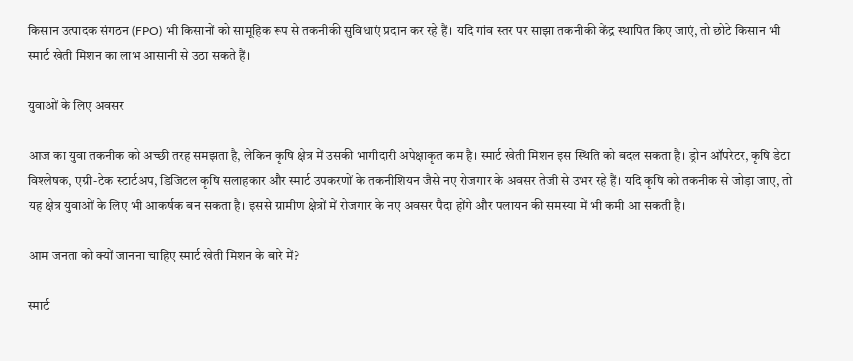किसान उत्पादक संगठन (FPO) भी किसानों को सामूहिक रूप से तकनीकी सुविधाएं प्रदान कर रहे हैं। यदि गांव स्तर पर साझा तकनीकी केंद्र स्थापित किए जाएं, तो छोटे किसान भी स्मार्ट खेती मिशन का लाभ आसानी से उठा सकते हैं।

युवाओं के लिए अवसर

आज का युवा तकनीक को अच्छी तरह समझता है, लेकिन कृषि क्षेत्र में उसकी भागीदारी अपेक्षाकृत कम है। स्मार्ट खेती मिशन इस स्थिति को बदल सकता है। ड्रोन ऑपरेटर, कृषि डेटा विश्लेषक, एग्री-टेक स्टार्टअप, डिजिटल कृषि सलाहकार और स्मार्ट उपकरणों के तकनीशियन जैसे नए रोजगार के अवसर तेजी से उभर रहे हैं। यदि कृषि को तकनीक से जोड़ा जाए, तो यह क्षेत्र युवाओं के लिए भी आकर्षक बन सकता है। इससे ग्रामीण क्षेत्रों में रोजगार के नए अवसर पैदा होंगे और पलायन की समस्या में भी कमी आ सकती है।

आम जनता को क्यों जानना चाहिए स्मार्ट खेती मिशन के बारे में?

स्मार्ट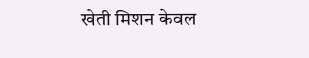खेती मिशन केवल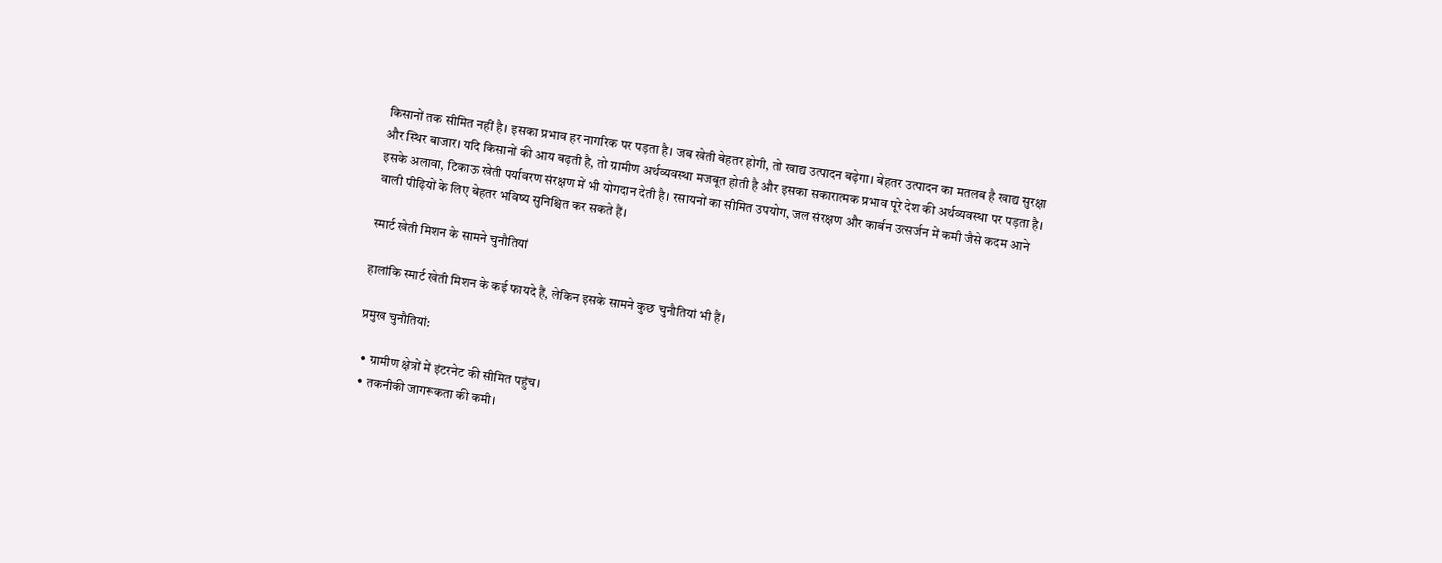किसानों तक सीमित नहीं है। इसका प्रभाव हर नागरिक पर पड़ता है। जब खेती बेहतर होगी, तो खाद्य उत्पादन बढ़ेगा। बेहतर उत्पादन का मतलब है खाद्य सुरक्षा और स्थिर बाजार। यदि किसानों की आय बढ़ती है, तो ग्रामीण अर्थव्यवस्था मजबूत होती है और इसका सकारात्मक प्रभाव पूरे देश की अर्थव्यवस्था पर पड़ता है। इसके अलावा, टिकाऊ खेती पर्यावरण संरक्षण में भी योगदान देती है। रसायनों का सीमित उपयोग, जल संरक्षण और कार्बन उत्सर्जन में कमी जैसे कदम आने वाली पीढ़ियों के लिए बेहतर भविष्य सुनिश्चित कर सकते हैं।

स्मार्ट खेती मिशन के सामने चुनौतियां

हालांकि स्मार्ट खेती मिशन के कई फायदे हैं, लेकिन इसके सामने कुछ चुनौतियां भी हैं।

प्रमुख चुनौतियां:

  • ग्रामीण क्षेत्रों में इंटरनेट की सीमित पहुंच।
  • तकनीकी जागरूकता की कमी।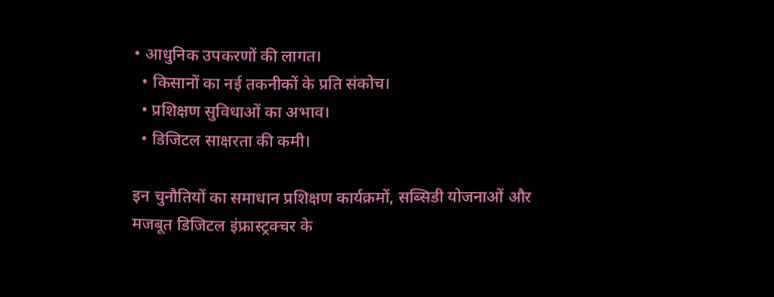• आधुनिक उपकरणों की लागत।
  • किसानों का नई तकनीकों के प्रति संकोच।
  • प्रशिक्षण सुविधाओं का अभाव।
  • डिजिटल साक्षरता की कमी।

इन चुनौतियों का समाधान प्रशिक्षण कार्यक्रमों, सब्सिडी योजनाओं और मजबूत डिजिटल इंफ्रास्ट्रक्चर के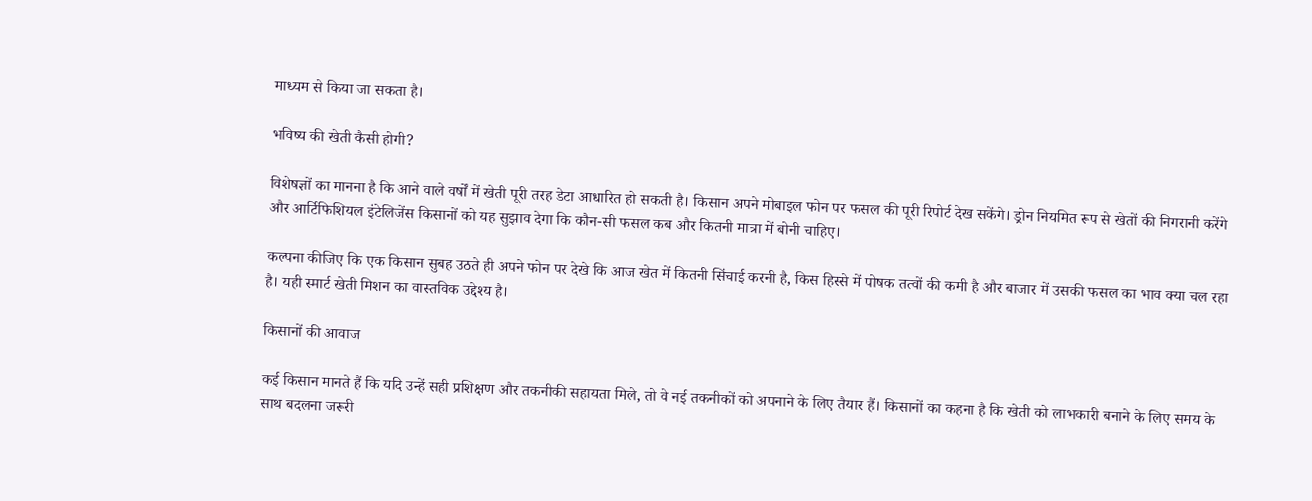माध्यम से किया जा सकता है।

भविष्य की खेती कैसी होगी?

विशेषज्ञों का मानना है कि आने वाले वर्षों में खेती पूरी तरह डेटा आधारित हो सकती है। किसान अपने मोबाइल फोन पर फसल की पूरी रिपोर्ट देख सकेंगे। ड्रोन नियमित रूप से खेतों की निगरानी करेंगे और आर्टिफिशियल इंटेलिजेंस किसानों को यह सुझाव देगा कि कौन-सी फसल कब और कितनी मात्रा में बोनी चाहिए।

कल्पना कीजिए कि एक किसान सुबह उठते ही अपने फोन पर देखे कि आज खेत में कितनी सिंचाई करनी है, किस हिस्से में पोषक तत्वों की कमी है और बाजार में उसकी फसल का भाव क्या चल रहा है। यही स्मार्ट खेती मिशन का वास्तविक उद्देश्य है।

किसानों की आवाज

कई किसान मानते हैं कि यदि उन्हें सही प्रशिक्षण और तकनीकी सहायता मिले, तो वे नई तकनीकों को अपनाने के लिए तैयार हैं। किसानों का कहना है कि खेती को लाभकारी बनाने के लिए समय के साथ बदलना जरूरी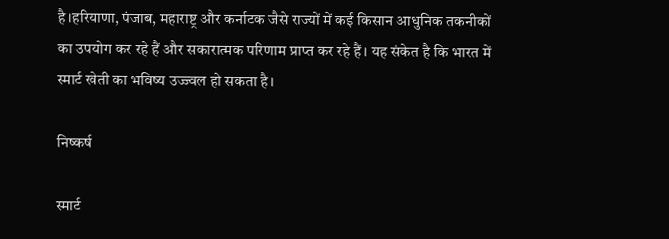है।हरियाणा, पंजाब, महाराष्ट्र और कर्नाटक जैसे राज्यों में कई किसान आधुनिक तकनीकों का उपयोग कर रहे हैं और सकारात्मक परिणाम प्राप्त कर रहे हैं। यह संकेत है कि भारत में स्मार्ट खेती का भविष्य उज्ज्वल हो सकता है।

निष्कर्ष

स्मार्ट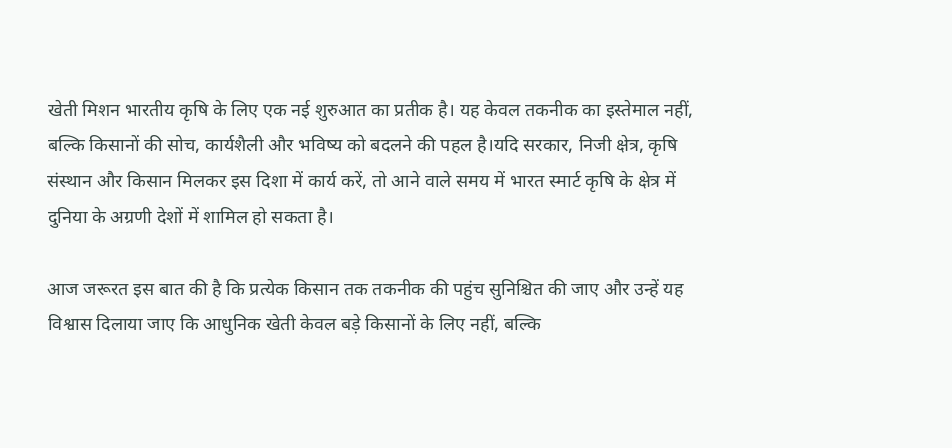खेती मिशन भारतीय कृषि के लिए एक नई शुरुआत का प्रतीक है। यह केवल तकनीक का इस्तेमाल नहीं, बल्कि किसानों की सोच, कार्यशैली और भविष्य को बदलने की पहल है।यदि सरकार, निजी क्षेत्र, कृषि संस्थान और किसान मिलकर इस दिशा में कार्य करें, तो आने वाले समय में भारत स्मार्ट कृषि के क्षेत्र में दुनिया के अग्रणी देशों में शामिल हो सकता है।

आज जरूरत इस बात की है कि प्रत्येक किसान तक तकनीक की पहुंच सुनिश्चित की जाए और उन्हें यह विश्वास दिलाया जाए कि आधुनिक खेती केवल बड़े किसानों के लिए नहीं, बल्कि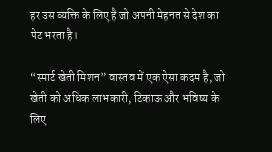हर उस व्यक्ति के लिए है जो अपनी मेहनत से देश का पेट भरता है।

“स्मार्ट खेती मिशन” वास्तव में एक ऐसा कदम है, जो खेती को अधिक लाभकारी, टिकाऊ और भविष्य के लिए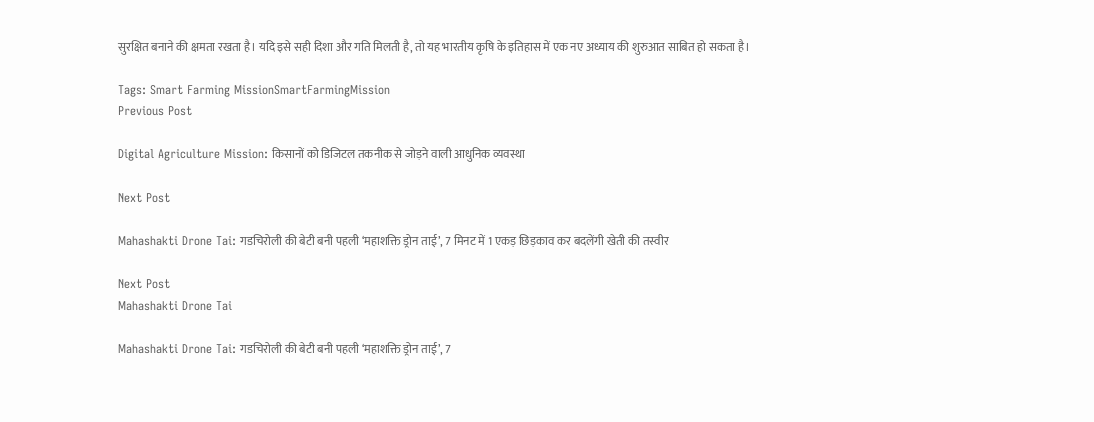सुरक्षित बनाने की क्षमता रखता है। यदि इसे सही दिशा और गति मिलती है, तो यह भारतीय कृषि के इतिहास में एक नए अध्याय की शुरुआत साबित हो सकता है।

Tags: Smart Farming MissionSmartFarmingMission
Previous Post

Digital Agriculture Mission: किसानों को डिजिटल तकनीक से जोड़ने वाली आधुनिक व्यवस्था

Next Post

Mahashakti Drone Tai: गडचिरोली की बेटी बनी पहली ‘महाशक्ति ड्रोन ताई’, 7 मिनट में 1 एकड़ छिड़काव कर बदलेंगी खेती की तस्वीर

Next Post
Mahashakti Drone Tai

Mahashakti Drone Tai: गडचिरोली की बेटी बनी पहली ‘महाशक्ति ड्रोन ताई’, 7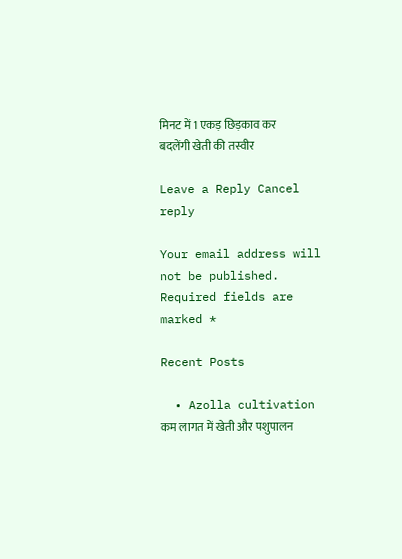मिनट में 1 एकड़ छिड़काव कर बदलेंगी खेती की तस्वीर

Leave a Reply Cancel reply

Your email address will not be published. Required fields are marked *

Recent Posts

  • Azolla cultivation कम लागत में खेती और पशुपालन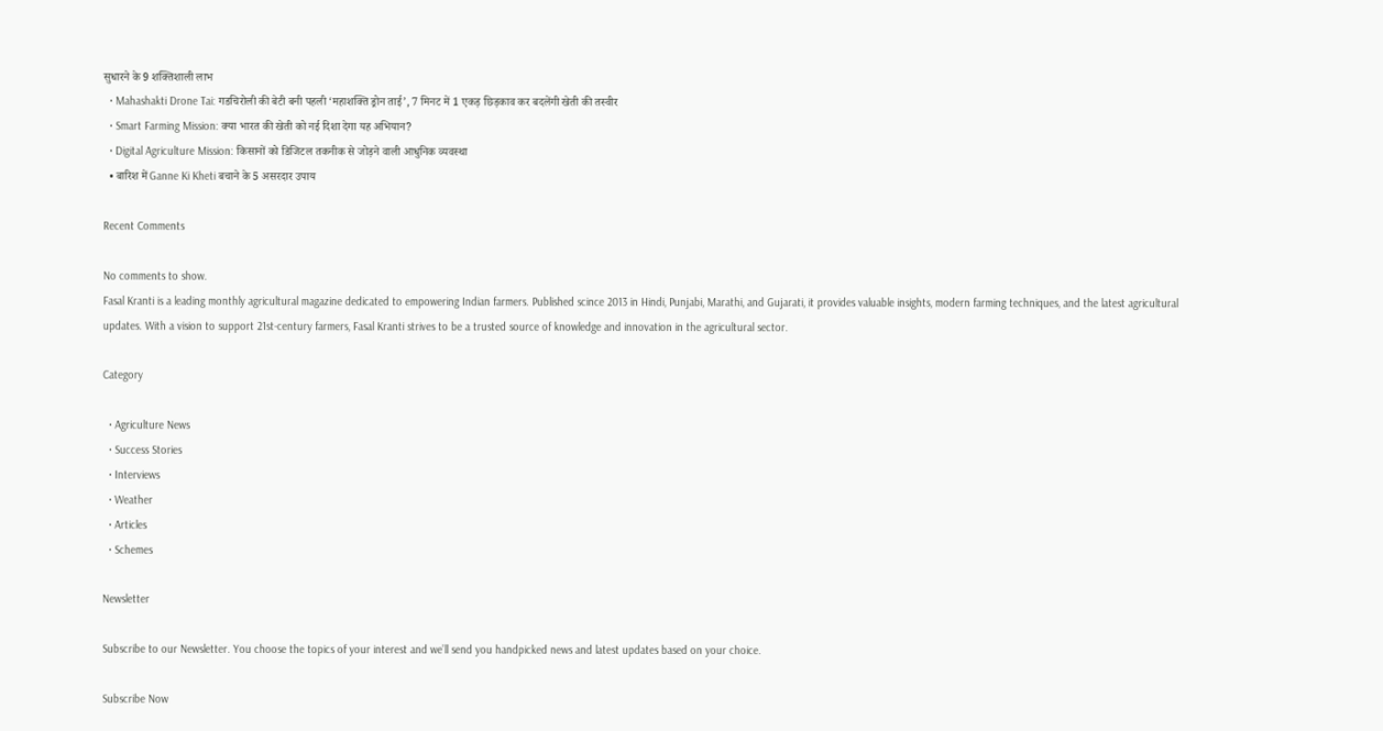सुधारने के 9 शक्तिशाली लाभ
  • Mahashakti Drone Tai: गडचिरोली की बेटी बनी पहली ‘महाशक्ति ड्रोन ताई’, 7 मिनट में 1 एकड़ छिड़काव कर बदलेंगी खेती की तस्वीर
  • Smart Farming Mission: क्या भारत की खेती को नई दिशा देगा यह अभियान?
  • Digital Agriculture Mission: किसानों को डिजिटल तकनीक से जोड़ने वाली आधुनिक व्यवस्था
  • बारिश में Ganne Ki Kheti बचाने के 5 असरदार उपाय

Recent Comments

No comments to show.
Fasal Kranti is a leading monthly agricultural magazine dedicated to empowering Indian farmers. Published scince 2013 in Hindi, Punjabi, Marathi, and Gujarati, it provides valuable insights, modern farming techniques, and the latest agricultural updates. With a vision to support 21st-century farmers, Fasal Kranti strives to be a trusted source of knowledge and innovation in the agricultural sector.

Category

  • Agriculture News
  • Success Stories
  • Interviews
  • Weather
  • Articles
  • Schemes

Newsletter

Subscribe to our Newsletter. You choose the topics of your interest and we’ll send you handpicked news and latest updates based on your choice.

Subscribe Now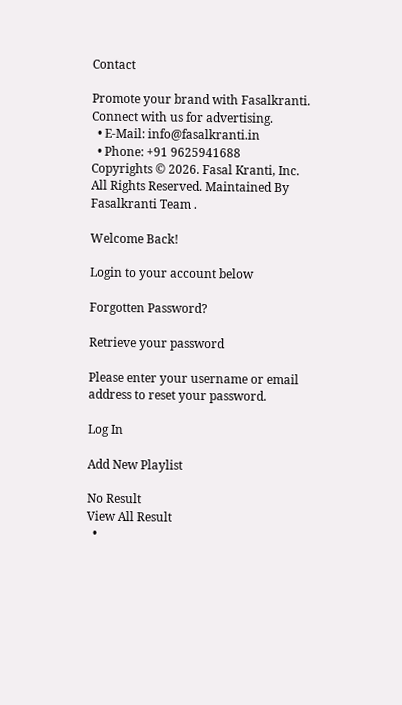Contact

Promote your brand with Fasalkranti. Connect with us for advertising.
  • E-Mail: info@fasalkranti.in
  • Phone: +91 9625941688
Copyrights © 2026. Fasal Kranti, Inc. All Rights Reserved. Maintained By Fasalkranti Team .

Welcome Back!

Login to your account below

Forgotten Password?

Retrieve your password

Please enter your username or email address to reset your password.

Log In

Add New Playlist

No Result
View All Result
  •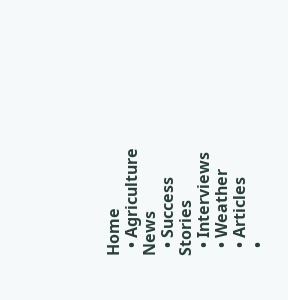Home
  • Agriculture News
  • Success Stories
  • Interviews
  • Weather
  • Articles
  •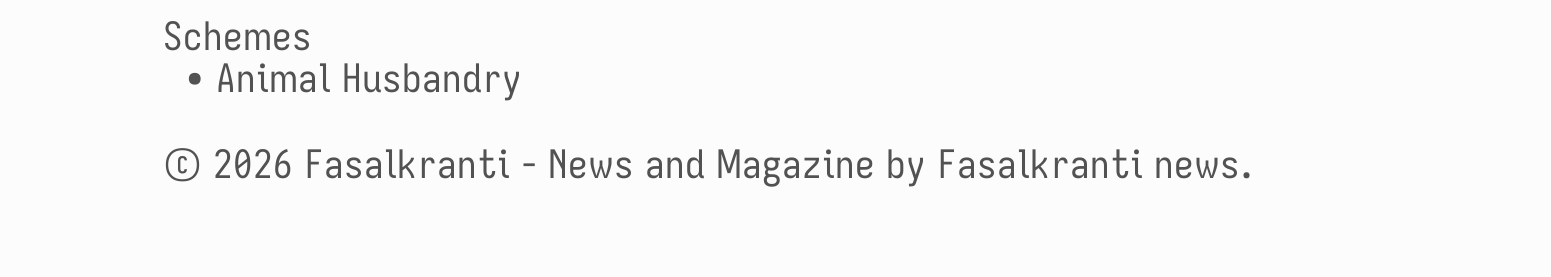Schemes
  • Animal Husbandry

© 2026 Fasalkranti - News and Magazine by Fasalkranti news.